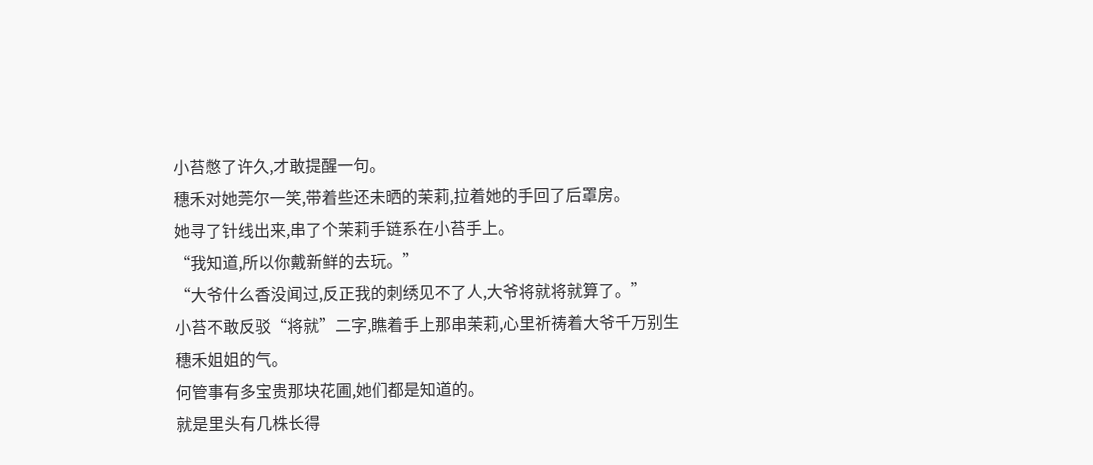小苔憋了许久,才敢提醒一句。
穗禾对她莞尔一笑,带着些还未晒的茉莉,拉着她的手回了后罩房。
她寻了针线出来,串了个茉莉手链系在小苔手上。
“我知道,所以你戴新鲜的去玩。”
“大爷什么香没闻过,反正我的刺绣见不了人,大爷将就将就算了。”
小苔不敢反驳“将就”二字,瞧着手上那串茉莉,心里祈祷着大爷千万别生穗禾姐姐的气。
何管事有多宝贵那块花圃,她们都是知道的。
就是里头有几株长得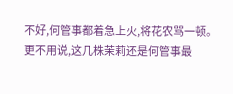不好,何管事都着急上火,将花农骂一顿。
更不用说,这几株茉莉还是何管事最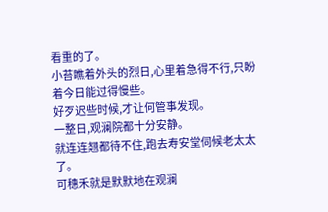看重的了。
小苔瞧着外头的烈日,心里着急得不行,只盼着今日能过得慢些。
好歹迟些时候,才让何管事发现。
一整日,观澜院都十分安静。
就连连翘都待不住,跑去寿安堂伺候老太太了。
可穗禾就是默默地在观澜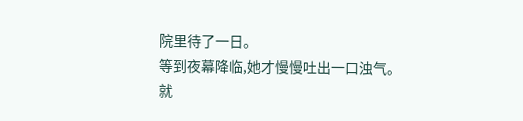院里待了一日。
等到夜幕降临,她才慢慢吐出一口浊气。
就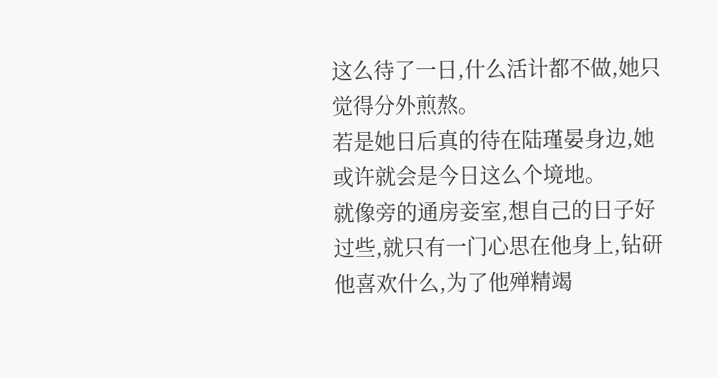这么待了一日,什么活计都不做,她只觉得分外煎熬。
若是她日后真的待在陆瑾晏身边,她或许就会是今日这么个境地。
就像旁的通房妾室,想自己的日子好过些,就只有一门心思在他身上,钻研他喜欢什么,为了他殚精竭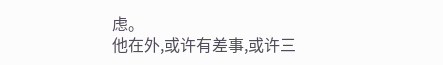虑。
他在外,或许有差事,或许三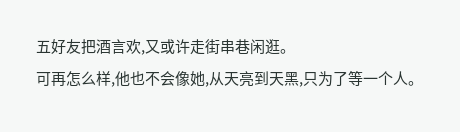五好友把酒言欢,又或许走街串巷闲逛。
可再怎么样,他也不会像她,从天亮到天黑,只为了等一个人。